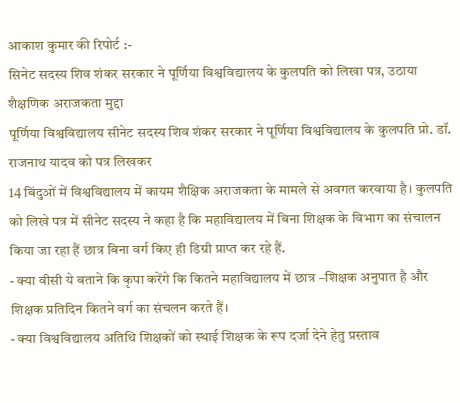आकाश कुमार की रिपोर्ट :-
सिनेट सदस्य शिव शंकर सरकार ने पूर्णिया विश्वविद्यालय के कुलपति को लिखा पत्र, उठाया शैक्षणिक अराजकता मुद्दा
पूर्णिया विश्वविद्यालय सीनेट सदस्य शिव शंकर सरकार ने पूर्णिया विश्वविद्यालय के कुलपति प्रो. डॉ. राजनाथ यादव को पत्र लिखकर
14 बिंदुओं में विश्वविद्यालय में कायम शैक्षिक अराजकता के मामले से अवगत करवाया है। कुलपति को लिखे पत्र में सीनेट सदस्य ने कहा है कि महाविद्यालय में बिना शिक्षक के विभाग का संचालन किया जा रहा हैं छात्र बिना वर्ग किए ही डिग्री प्राप्त कर रहे हैं.
- क्या वीसी ये बताने कि कृपा करेंगे कि कितने महाविद्यालय में छात्र –शिक्षक अनुपात है और शिक्षक प्रतिदिन कितने वर्ग का संचलन करते हैं।
- क्या विश्वविद्यालय अतिथि शिक्षकों को स्थाई शिक्षक के रूप दर्जा देने हेतु प्रस्ताव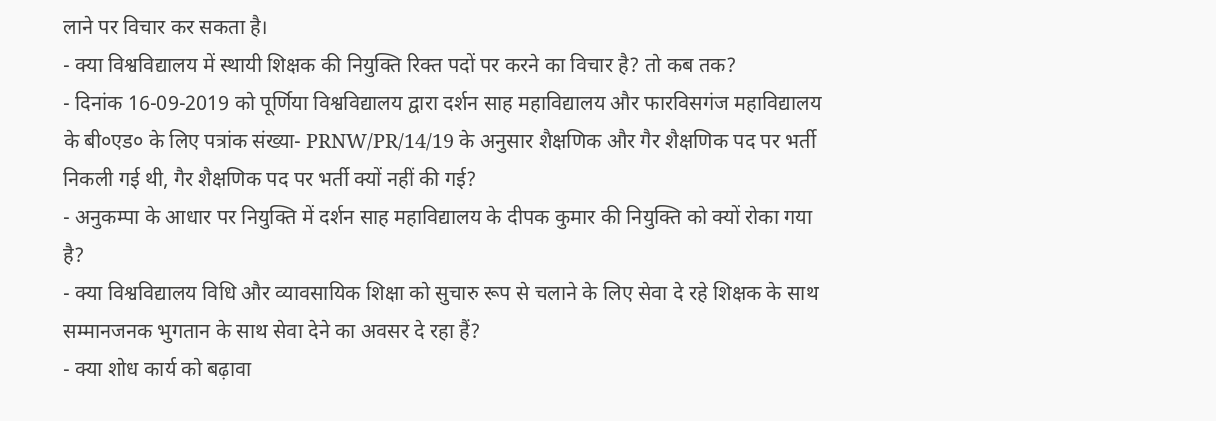लाने पर विचार कर सकता है।
- क्या विश्वविद्यालय में स्थायी शिक्षक की नियुक्ति रिक्त पदों पर करने का विचार है? तो कब तक?
- दिनांक 16-09-2019 को पूर्णिया विश्वविद्यालय द्वारा दर्शन साह महाविद्यालय और फारविसगंज महाविद्यालय के बी०एड० के लिए पत्रांक संख्या- PRNW/PR/14/19 के अनुसार शैक्षणिक और गैर शैक्षणिक पद पर भर्ती निकली गई थी, गैर शैक्षणिक पद पर भर्ती क्यों नहीं की गई?
- अनुकम्पा के आधार पर नियुक्ति में दर्शन साह महाविद्यालय के दीपक कुमार की नियुक्ति को क्यों रोका गया है?
- क्या विश्वविद्यालय विधि और व्यावसायिक शिक्षा को सुचारु रूप से चलाने के लिए सेवा दे रहे शिक्षक के साथ सम्मानजनक भुगतान के साथ सेवा देने का अवसर दे रहा हैं?
- क्या शोध कार्य को बढ़ावा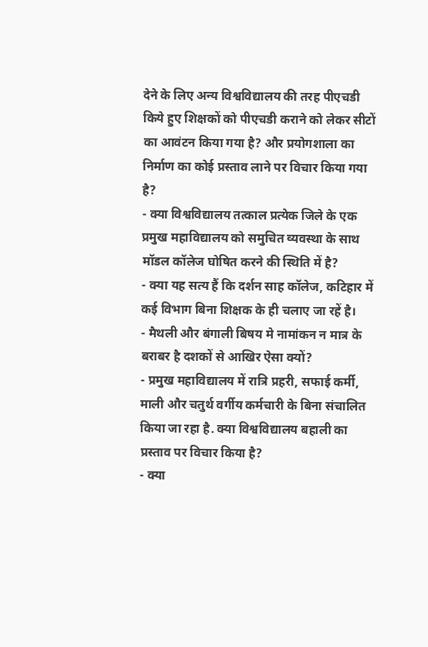देने के लिए अन्य विश्वविद्यालय की तरह पीएचडी किये हुए शिक्षकों को पीएचडी कराने को लेकर सीटों का आवंटन किया गया है? और प्रयोगशाला का निर्माण का कोई प्रस्ताव लाने पर विचार किया गया है?
- क्या विश्वविद्यालय तत्काल प्रत्येक जिले के एक प्रमुख महाविद्यालय को समुचित व्यवस्था के साथ मॉडल कॉलेज घोषित करने की स्थिति में है?
- क्या यह सत्य हैं कि दर्शन साह कॉलेज, कटिहार में कई विभाग बिना शिक्षक के ही चलाए जा रहें है।
- मैथली और बंगाली बिषय मे नामांकन न मात्र के बराबर है दशकों से आखिर ऐसा क्यों?
- प्रमुख महाविद्यालय में रात्रि प्रहरी, सफाई कर्मी, माली और चतुर्थ वर्गीय कर्मचारी के बिना संचालित किया जा रहा है. क्या विश्वविद्यालय बहाली का प्रस्ताव पर विचार किया है?
- क्या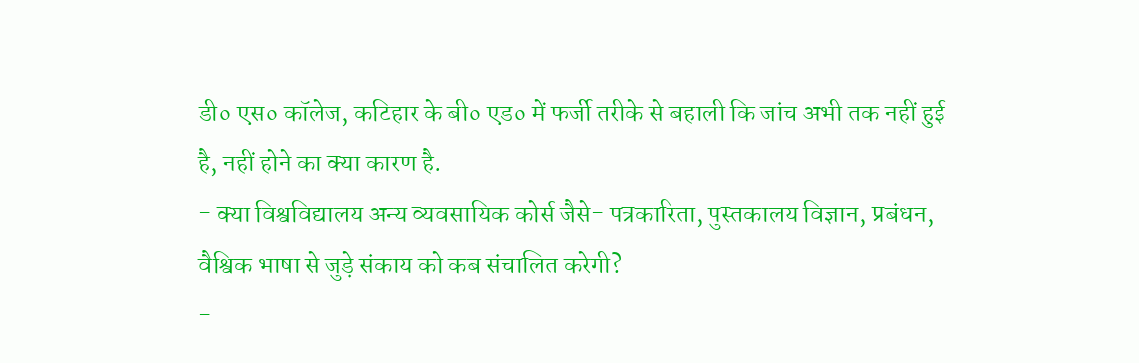डी० एस० कॉलेज, कटिहार के बी० एड० में फर्जी तरीके से बहाली कि जांच अभी तक नहीं हुई है, नहीं होने का क्या कारण है.
- क्या विश्वविद्यालय अन्य व्यवसायिक कोर्स जैसे- पत्रकारिता, पुस्तकालय विज्ञान, प्रबंधन, वैश्विक भाषा से जुड़े संकाय को कब संचालित करेगी?
-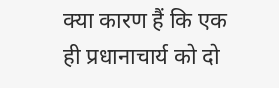क्या कारण हैं कि एक ही प्रधानाचार्य को दो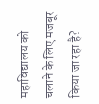महाविद्यालय को चलाने के लिए मजबूर किया जा रहा है?